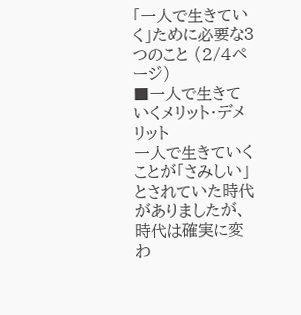「一人で生きていく」ために必要な3つのこと (2/4ページ)
■一人で生きていくメリット・デメリット
一人で生きていくことが「さみしい」とされていた時代がありましたが、時代は確実に変わ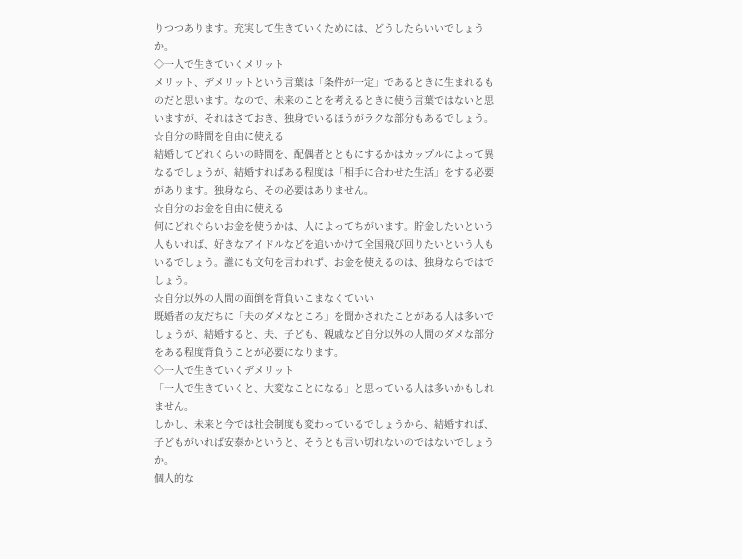りつつあります。充実して生きていくためには、どうしたらいいでしょうか。
◇一人で生きていくメリット
メリット、デメリットという言葉は「条件が一定」であるときに生まれるものだと思います。なので、未来のことを考えるときに使う言葉ではないと思いますが、それはさておき、独身でいるほうがラクな部分もあるでしょう。
☆自分の時間を自由に使える
結婚してどれくらいの時間を、配偶者とともにするかはカップルによって異なるでしょうが、結婚すればある程度は「相手に合わせた生活」をする必要があります。独身なら、その必要はありません。
☆自分のお金を自由に使える
何にどれぐらいお金を使うかは、人によってちがいます。貯金したいという人もいれば、好きなアイドルなどを追いかけて全国飛び回りたいという人もいるでしょう。誰にも文句を言われず、お金を使えるのは、独身ならではでしょう。
☆自分以外の人間の面倒を背負いこまなくていい
既婚者の友だちに「夫のダメなところ」を聞かされたことがある人は多いでしょうが、結婚すると、夫、子ども、親戚など自分以外の人間のダメな部分をある程度背負うことが必要になります。
◇一人で生きていくデメリット
「一人で生きていくと、大変なことになる」と思っている人は多いかもしれません。
しかし、未来と今では社会制度も変わっているでしょうから、結婚すれば、子どもがいれば安泰かというと、そうとも言い切れないのではないでしょうか。
個人的な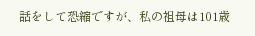話をして恐縮ですが、私の祖母は101歳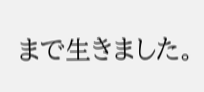まで生きました。